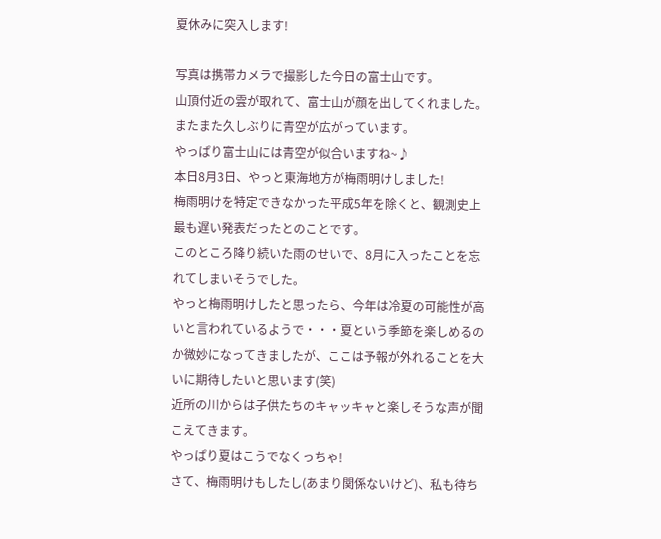夏休みに突入します!

写真は携帯カメラで撮影した今日の富士山です。
山頂付近の雲が取れて、富士山が顔を出してくれました。
またまた久しぶりに青空が広がっています。
やっぱり富士山には青空が似合いますね~♪
本日8月3日、やっと東海地方が梅雨明けしました!
梅雨明けを特定できなかった平成5年を除くと、観測史上最も遅い発表だったとのことです。
このところ降り続いた雨のせいで、8月に入ったことを忘れてしまいそうでした。
やっと梅雨明けしたと思ったら、今年は冷夏の可能性が高いと言われているようで・・・夏という季節を楽しめるのか微妙になってきましたが、ここは予報が外れることを大いに期待したいと思います(笑)
近所の川からは子供たちのキャッキャと楽しそうな声が聞こえてきます。
やっぱり夏はこうでなくっちゃ!
さて、梅雨明けもしたし(あまり関係ないけど)、私も待ち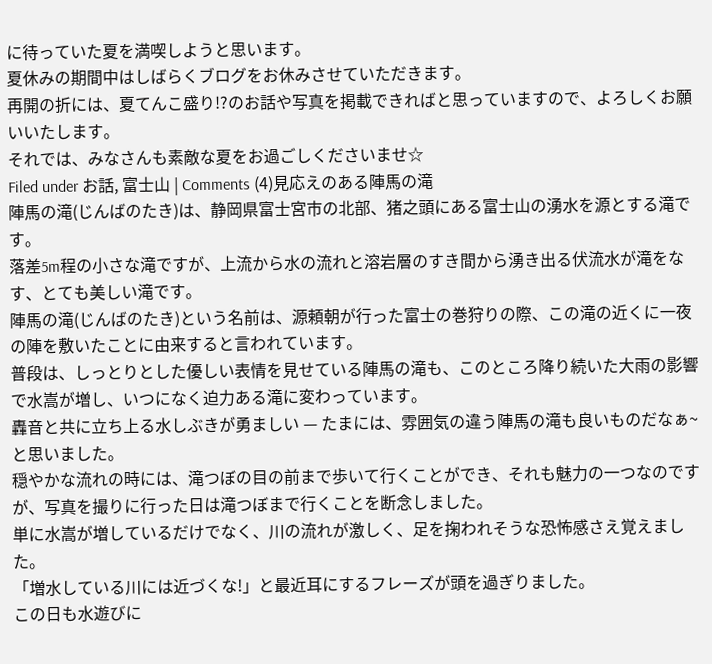に待っていた夏を満喫しようと思います。
夏休みの期間中はしばらくブログをお休みさせていただきます。
再開の折には、夏てんこ盛り!?のお話や写真を掲載できればと思っていますので、よろしくお願いいたします。
それでは、みなさんも素敵な夏をお過ごしくださいませ☆
Filed under お話, 富士山 | Comments (4)見応えのある陣馬の滝
陣馬の滝(じんばのたき)は、静岡県富士宮市の北部、猪之頭にある富士山の湧水を源とする滝です。
落差5m程の小さな滝ですが、上流から水の流れと溶岩層のすき間から湧き出る伏流水が滝をなす、とても美しい滝です。
陣馬の滝(じんばのたき)という名前は、源頼朝が行った富士の巻狩りの際、この滝の近くに一夜の陣を敷いたことに由来すると言われています。
普段は、しっとりとした優しい表情を見せている陣馬の滝も、このところ降り続いた大雨の影響で水嵩が増し、いつになく迫力ある滝に変わっています。
轟音と共に立ち上る水しぶきが勇ましい — たまには、雰囲気の違う陣馬の滝も良いものだなぁ~と思いました。
穏やかな流れの時には、滝つぼの目の前まで歩いて行くことができ、それも魅力の一つなのですが、写真を撮りに行った日は滝つぼまで行くことを断念しました。
単に水嵩が増しているだけでなく、川の流れが激しく、足を掬われそうな恐怖感さえ覚えました。
「増水している川には近づくな!」と最近耳にするフレーズが頭を過ぎりました。
この日も水遊びに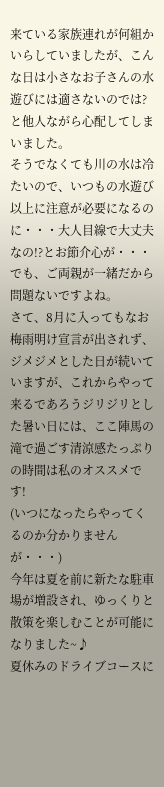来ている家族連れが何組かいらしていましたが、こんな日は小さなお子さんの水遊びには適さないのでは?と他人ながら心配してしまいました。
そうでなくても川の水は冷たいので、いつもの水遊び以上に注意が必要になるのに・・・大人目線で大丈夫なの!?とお節介心が・・・でも、ご両親が一緒だから問題ないですよね。
さて、8月に入ってもなお梅雨明け宣言が出されず、ジメジメとした日が続いていますが、これからやって来るであろうジリジリとした暑い日には、ここ陣馬の滝で過ごす清涼感たっぷりの時間は私のオススメです!
(いつになったらやってくるのか分かりませんが・・・)
今年は夏を前に新たな駐車場が増設され、ゆっくりと散策を楽しむことが可能になりました~♪
夏休みのドライブコースに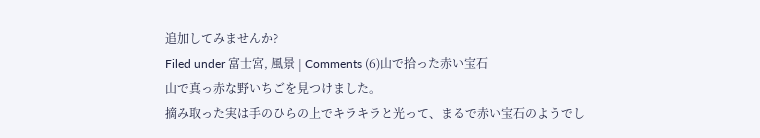追加してみませんか?
Filed under 富士宮, 風景 | Comments (6)山で拾った赤い宝石
山で真っ赤な野いちごを見つけました。
摘み取った実は手のひらの上でキラキラと光って、まるで赤い宝石のようでし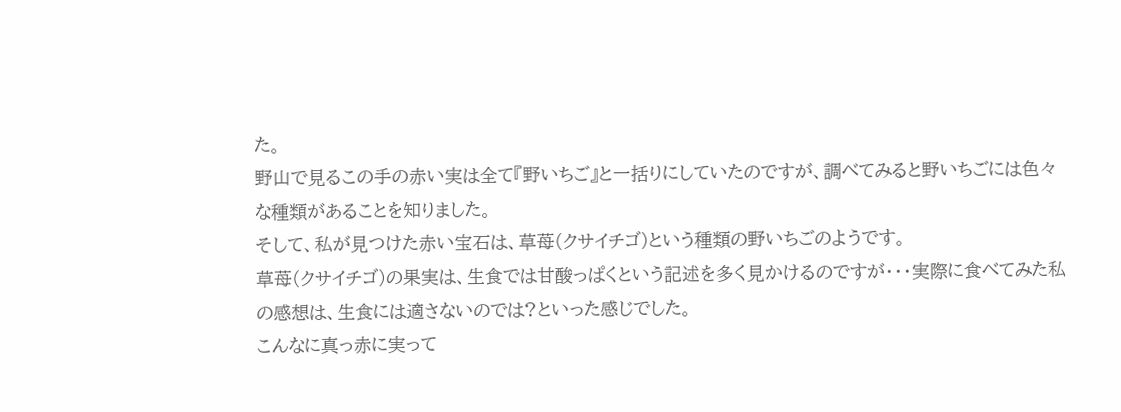た。
野山で見るこの手の赤い実は全て『野いちご』と一括りにしていたのですが、調べてみると野いちごには色々な種類があることを知りました。
そして、私が見つけた赤い宝石は、草苺(クサイチゴ)という種類の野いちごのようです。
草苺(クサイチゴ)の果実は、生食では甘酸っぱくという記述を多く見かけるのですが・・・実際に食べてみた私の感想は、生食には適さないのでは?といった感じでした。
こんなに真っ赤に実って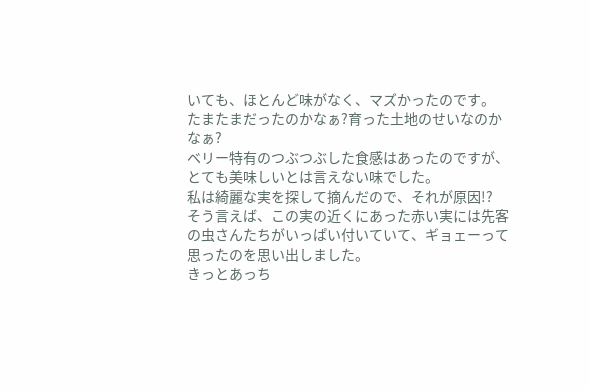いても、ほとんど味がなく、マズかったのです。
たまたまだったのかなぁ?育った土地のせいなのかなぁ?
ベリー特有のつぶつぶした食感はあったのですが、とても美味しいとは言えない味でした。
私は綺麗な実を探して摘んだので、それが原因!?
そう言えば、この実の近くにあった赤い実には先客の虫さんたちがいっぱい付いていて、ギョェーって思ったのを思い出しました。
きっとあっち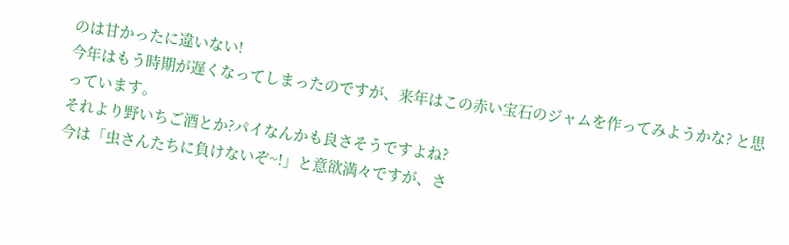のは甘かったに違いない!
今年はもう時期が遅くなってしまったのですが、来年はこの赤い宝石のジャムを作ってみようかな? と思っています。
それより野いちご酒とか?パイなんかも良さそうですよね?
今は「虫さんたちに負けないぞ~!」と意欲満々ですが、さ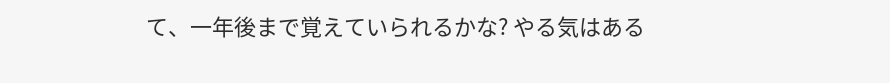て、一年後まで覚えていられるかな? やる気はある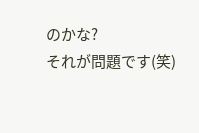のかな?
それが問題です(笑)